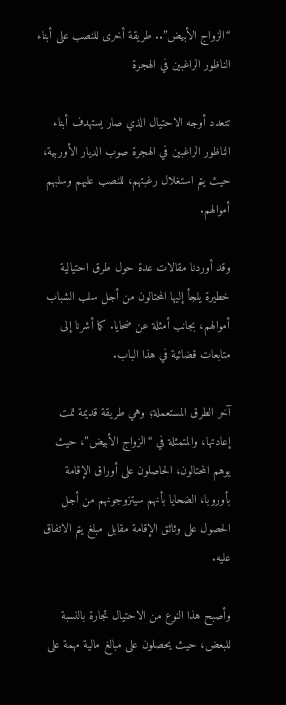“الزواج الأبيض”.. طريقة أخرى للنصب على أبناء الناظور الراغبين في الهجرة

تتعدد أوجه الاحتيال الذي صار يستهدف أبناء الناظور الراغبين في الهجرة صوب الديار الأوربية، حيث يتم استغلال رغبتهم، للنصب عليهم وسلبهم أموالهم.

وقد أوردنا مقالات عدة حول طرق احتيالية خطيرة يلجأ إليها المحتالون من أجل سلب الشباب أموالهم، بجانب أمثلة عن ضحايا. كما أشرنا إلى متابعات قضائية في هذا الباب.

آخر الطرق المستعملة؛ وهي طريقة قديمة تمت إعادتها، والمتمثلة في “الزواج الأبيض”، حيث يوهم المحتالون، الحاصلون على أوراق الإقامة بأوروبا، الضحايا بأنهم سيتزوجونهم من أجل الحصول على وثائق الإقامة مقابل مبلغ يتم الاتفاق عليه.

وأصبح هذا النوع من الاحتيال تجارة بالنسبة للبعض، حيث يحصلون على مبالغ مالية مهمة على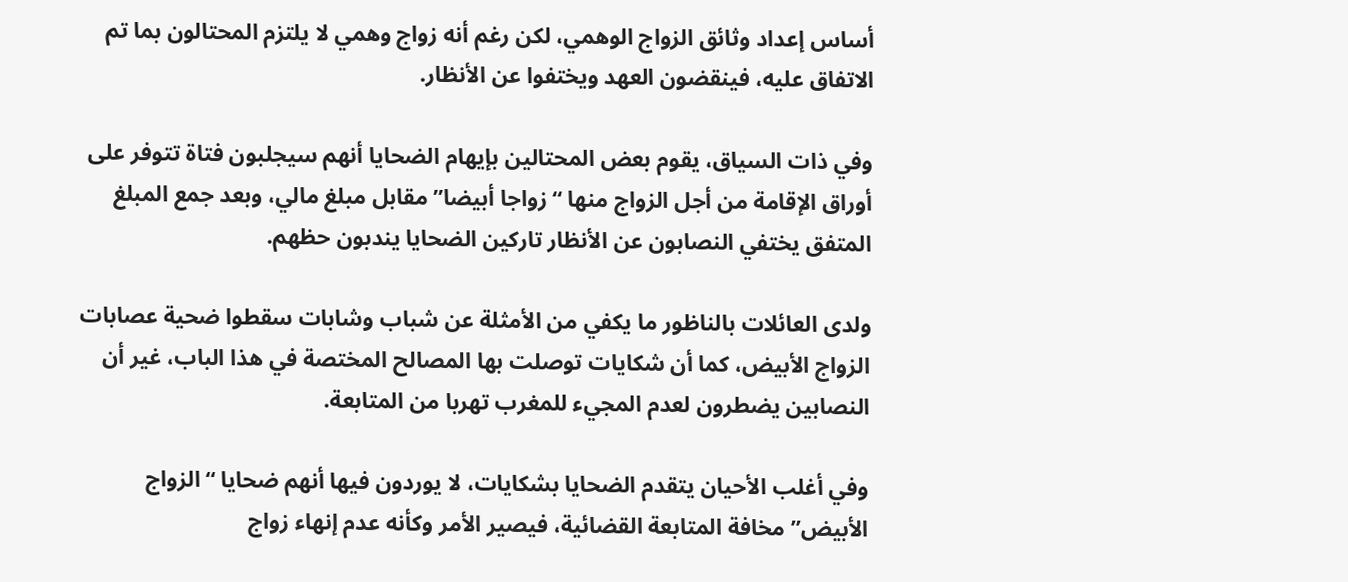أساس إعداد وثائق الزواج الوهمي، لكن رغم أنه زواج وهمي لا يلتزم المحتالون بما تم الاتفاق عليه، فينقضون العهد ويختفوا عن الأنظار.

وفي ذات السياق، يقوم بعض المحتالين بإيهام الضحايا أنهم سيجلبون فتاة تتوفر على أوراق الإقامة من أجل الزواج منها “زواجا أبيضا” مقابل مبلغ مالي، وبعد جمع المبلغ المتفق يختفي النصابون عن الأنظار تاركين الضحايا يندبون حظهم.

ولدى العائلات بالناظور ما يكفي من الأمثلة عن شباب وشابات سقطوا ضحية عصابات الزواج الأبيض، كما أن شكايات توصلت بها المصالح المختصة في هذا الباب، غير أن النصابين يضطرون لعدم المجيء للمغرب تهربا من المتابعة.

وفي أغلب الأحيان يتقدم الضحايا بشكايات، لا يوردون فيها أنهم ضحايا “الزواج الأبيض” مخافة المتابعة القضائية، فيصير الأمر وكأنه عدم إنهاء زواج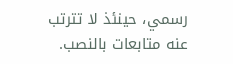رسمي، حينئذ لا تترتب عنه متابعات بالنصب.